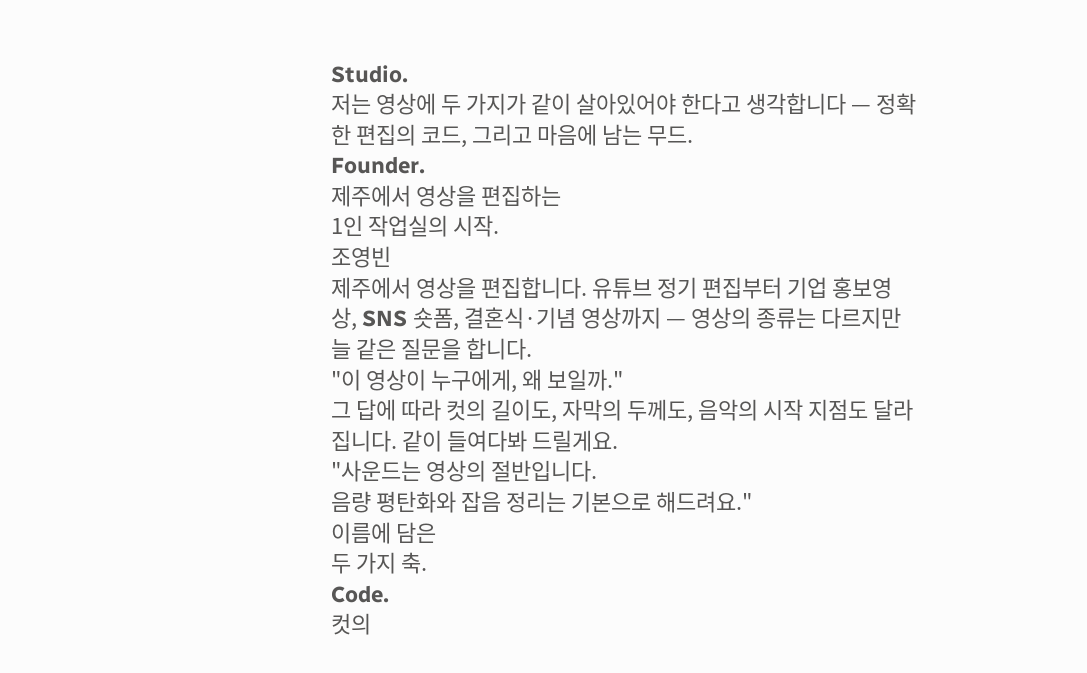Studio.
저는 영상에 두 가지가 같이 살아있어야 한다고 생각합니다 — 정확한 편집의 코드, 그리고 마음에 남는 무드.
Founder.
제주에서 영상을 편집하는
1인 작업실의 시작.
조영빈
제주에서 영상을 편집합니다. 유튜브 정기 편집부터 기업 홍보영상, SNS 숏폼, 결혼식·기념 영상까지 — 영상의 종류는 다르지만 늘 같은 질문을 합니다.
"이 영상이 누구에게, 왜 보일까."
그 답에 따라 컷의 길이도, 자막의 두께도, 음악의 시작 지점도 달라집니다. 같이 들여다봐 드릴게요.
"사운드는 영상의 절반입니다.
음량 평탄화와 잡음 정리는 기본으로 해드려요."
이름에 담은
두 가지 축.
Code.
컷의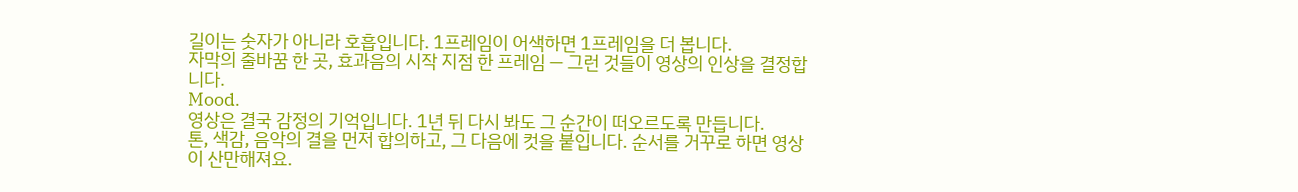길이는 숫자가 아니라 호흡입니다. 1프레임이 어색하면 1프레임을 더 봅니다.
자막의 줄바꿈 한 곳, 효과음의 시작 지점 한 프레임 — 그런 것들이 영상의 인상을 결정합니다.
Mood.
영상은 결국 감정의 기억입니다. 1년 뒤 다시 봐도 그 순간이 떠오르도록 만듭니다.
톤, 색감, 음악의 결을 먼저 합의하고, 그 다음에 컷을 붙입니다. 순서를 거꾸로 하면 영상이 산만해져요.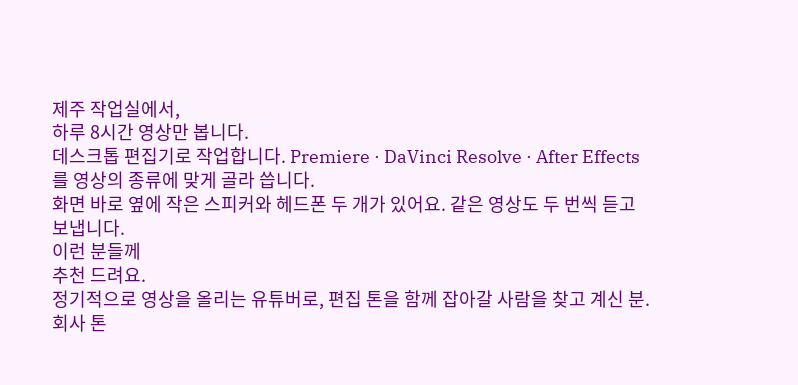제주 작업실에서,
하루 8시간 영상만 봅니다.
데스크톱 편집기로 작업합니다. Premiere · DaVinci Resolve · After Effects를 영상의 종류에 맞게 골라 씁니다.
화면 바로 옆에 작은 스피커와 헤드폰 두 개가 있어요. 같은 영상도 두 번씩 듣고 보냅니다.
이런 분들께
추천 드려요.
정기적으로 영상을 올리는 유튜버로, 편집 톤을 함께 잡아갈 사람을 찾고 계신 분.
회사 톤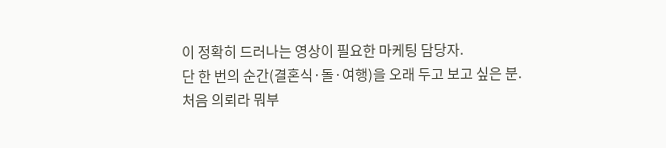이 정확히 드러나는 영상이 필요한 마케팅 담당자.
단 한 번의 순간(결혼식·돌·여행)을 오래 두고 보고 싶은 분.
처음 의뢰라 뭐부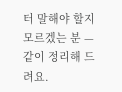터 말해야 할지 모르겠는 분 — 같이 정리해 드려요.